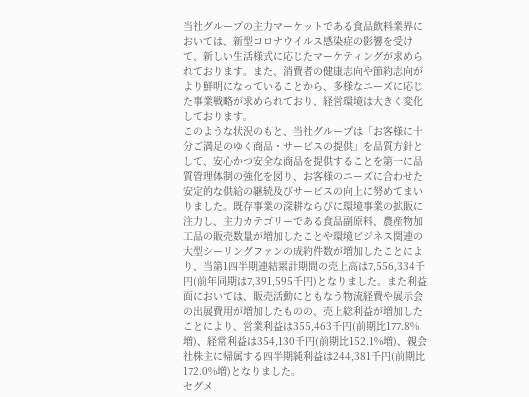当社グループの主力マーケットである食品飲料業界においては、新型コロナウイルス感染症の影響を受けて、新しい生活様式に応じたマーケティングが求められております。また、消費者の健康志向や節約志向がより鮮明になっていることから、多様なニーズに応じた事業戦略が求められており、経営環境は大きく変化しております。
このような状況のもと、当社グループは「お客様に十分ご満足のゆく商品・サービスの提供」を品質方針として、安心かつ安全な商品を提供することを第一に品質管理体制の強化を図り、お客様のニーズに合わせた安定的な供給の継続及びサービスの向上に努めてまいりました。既存事業の深耕ならびに環境事業の拡販に注力し、主力カテゴリーである食品副原料、農産物加工品の販売数量が増加したことや環境ビジネス関連の大型シーリングファンの成約件数が増加したことにより、当第1四半期連結累計期間の売上高は7,556,334千円(前年同期は7,391,595千円)となりました。また利益面においては、販売活動にともなう物流経費や展示会の出展費用が増加したものの、売上総利益が増加したことにより、営業利益は355,463千円(前期比177.8%増)、経常利益は354,130千円(前期比152.1%増)、親会社株主に帰属する四半期純利益は244,381千円(前期比172.0%増)となりました。
セグメ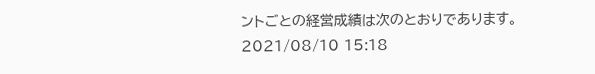ントごとの経営成績は次のとおりであります。
2021/08/10 15:18